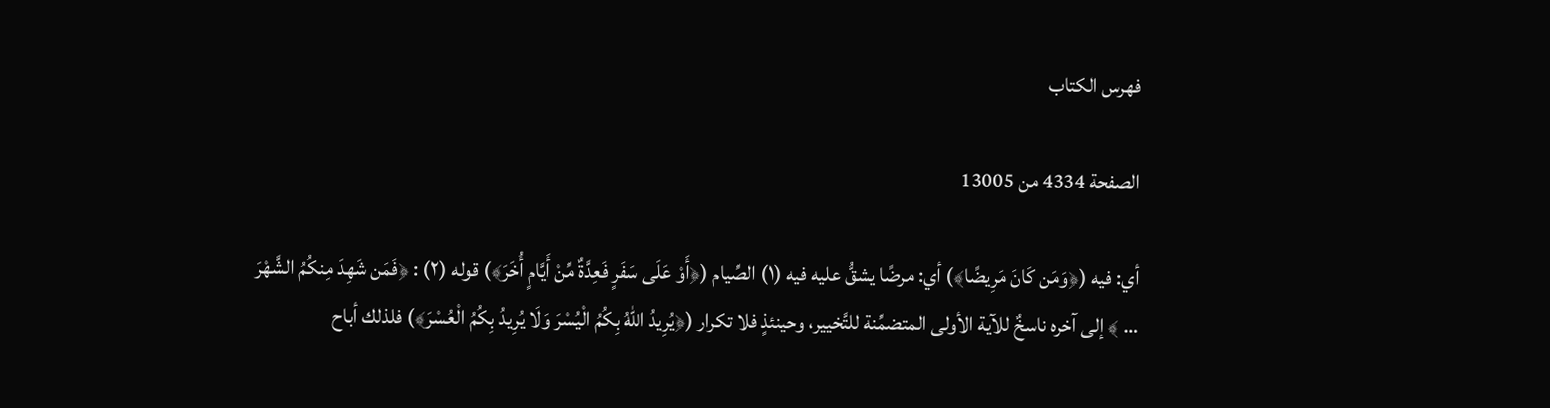فهرس الكتاب

الصفحة 4334 من 13005

أي: فيه (﴿وَمَن كَانَ مَرِيضًا﴾) أي: مرضًا يشقُّ عليه فيه (١) الصِّيام (﴿أَوْ عَلَى سَفَرٍ فَعِدَّةٌ مِّنْ أَيَّامٍ أُخَرَ﴾) قوله (٢) : ﴿فَمَن شَهِدَ مِنكُمُ الشَّهْرَ … ﴾ إلى آخره ناسخٌ للآية الأولى المتضمِّنة للتَّخيير، وحينئذٍ فلا تكرار (﴿يُرِيدُ اللّهُ بِكُمُ الْيُسْرَ وَلَا يُرِيدُ بِكُمُ الْعُسْرَ﴾) فلذلك أباح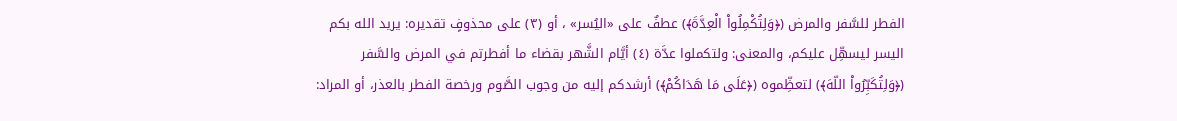الفطر للسَّفر والمرض (﴿وَلِتُكْمِلُواْ الْعِدَّةَ﴾) عطفٌ على «اليُسر» ، أو (٣) على محذوفٍ تقديره: يريد الله بكم اليسر ليسهِّل عليكم، والمعنى: ولتكملوا عدَّة (٤) أيَّام الشَّهر بقضاء ما أفطرتم في المرض والسَّفر (﴿وَلِتُكَبِّرُواْ اللّهَ﴾) لتعظِّموه (﴿عَلَى مَا هَدَاكُمْ﴾) أرشدكم إليه من وجوب الصَّوم ورخصة الفطر بالعذر، أو المراد: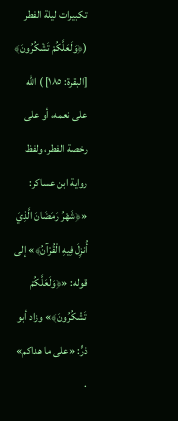تكبيرات ليلة الفطر (﴿وَلَعَلَّكُمْ تَشْكُرُونَ﴾ [البقرة: ١٨٥] ) الله على نعمه، أو على رخصة الفطر، ولفظ رواية ابن عساكر: «﴿شَهْرُ رَمَضَانَ الَّذِيَ أُنزِلَ فِيهِ الْقُرْآنُ﴾» إلى قوله: «﴿وَلَعَلَّكُمْ تَشْكُرُونَ﴾» وزاد أبو ذرٍّ: «على ما هداكم» .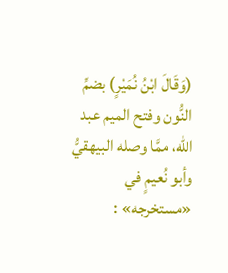(وَقَالَ ابْنُ نُمَيْرٍ) بضمِّ النُّون وفتح الميم عبد الله، ممَّا وصله البيهقيُّ وأبو نُعيمٍ في «مستخرجه» :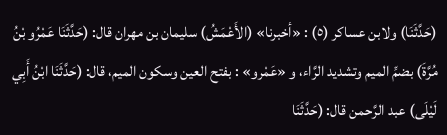(حَدَّثَنَا) ولابن عساكر (٥) : «أخبرنا» (الأَعْمَشُ) سليمان بن مهران قال: (حَدَّثَنَا عَمْرُو بْنُ مُرَّةَ) بضمِّ الميم وتشديد الرَّاء، و «عَمْرو» : بفتح العين وسكون الميم، قال: (حَدَّثَنَا ابْنُ أَبِي لَيْلَى) عبد الرَّحمن قال: (حَدَّثَنَا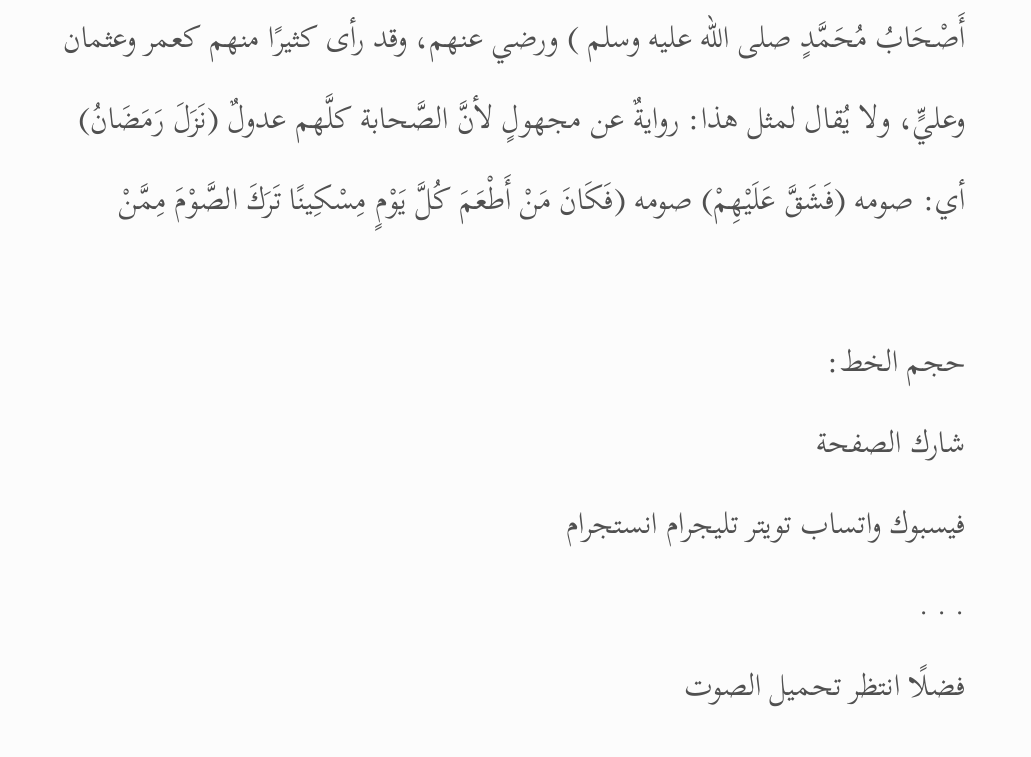أَصْحَابُ مُحَمَّدٍ صلى الله عليه وسلم ) ورضي عنهم، وقد رأى كثيرًا منهم كعمر وعثمان وعليٍّ، ولا يُقال لمثل هذا: روايةٌ عن مجهولٍ لأنَّ الصَّحابة كلَّهم عدولٌ (نَزَلَ رَمَضَانُ) أي: صومه (فَشَقَّ عَلَيْهِمْ) صومه (فَكَانَ مَنْ أَطْعَمَ كُلَّ يَوْمٍ مِسْكِينًا تَرَكَ الصَّوْمَ مِمَّنْ

حجم الخط:
شارك الصفحة
فيسبوك واتساب تويتر تليجرام انستجرام
. . .
فضلًا انتظر تحميل الصوت